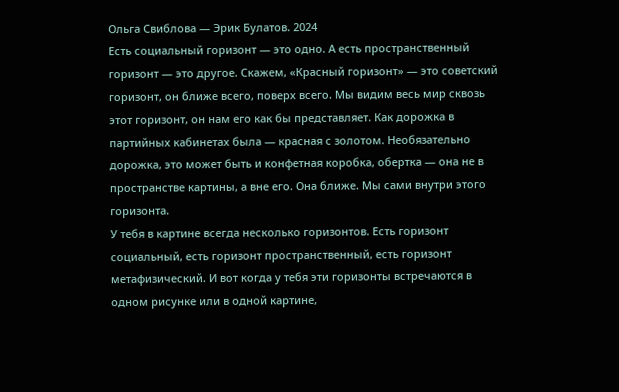Ольга Свиблова — Эрик Булатов. 2024
Есть социальный горизонт — это одно. А есть пространственный горизонт — это другое. Скажем, «Красный горизонт» — это советский горизонт, он ближе всего, поверх всего. Мы видим весь мир сквозь этот горизонт, он нам его как бы представляет. Как дорожка в партийных кабинетах была — красная с золотом. Необязательно дорожка, это может быть и конфетная коробка, обертка — она не в пространстве картины, а вне его. Она ближе. Мы сами внутри этого горизонта.
У тебя в картине всегда несколько горизонтов. Есть горизонт социальный, есть горизонт пространственный, есть горизонт метафизический. И вот когда у тебя эти горизонты встречаются в одном рисунке или в одной картине,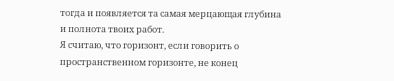тогда и появляется та самая мерцающая глубина и полнота твоих работ.
Я считаю, что горизонт, если говорить о пространственном горизонте, не конец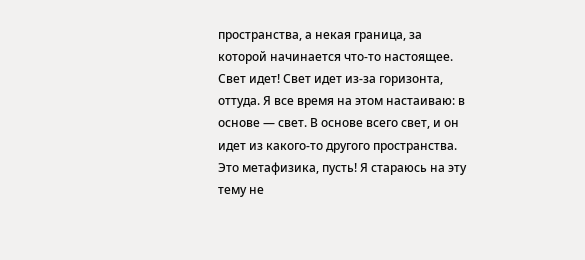пространства, а некая граница, за которой начинается что-то настоящее. Свет идет! Свет идет из-за горизонта, оттуда. Я все время на этом настаиваю: в основе — свет. В основе всего свет, и он идет из какого-то другого пространства. Это метафизика, пусть! Я стараюсь на эту тему не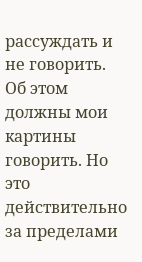рассуждать и не говорить. Об этом должны мои картины говорить. Но это действительно за пределами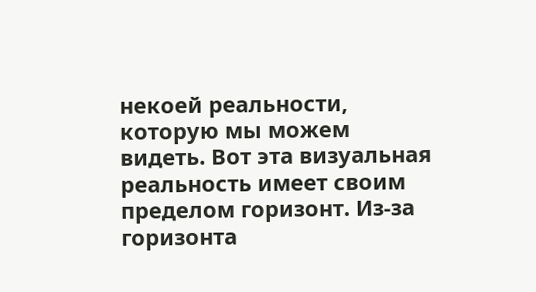некоей реальности, которую мы можем видеть. Вот эта визуальная реальность имеет своим пределом горизонт. Из-за горизонта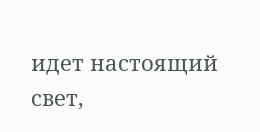идет настоящий свет,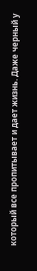который все пропитывает и дает жизнь. Даже черный у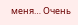меня… Очень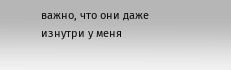важно, что они даже изнутри у меня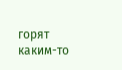горят каким-то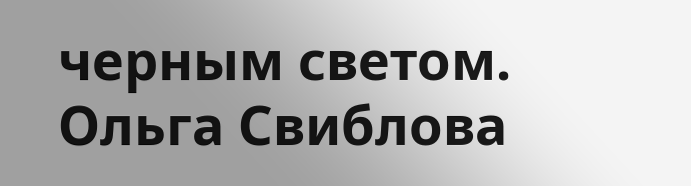черным светом.
Ольга Свиблова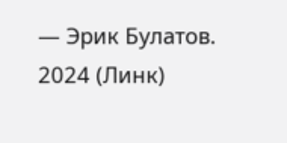— Эрик Булатов. 2024 (Линк)